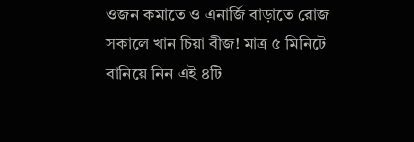ওজন কমাতে ও এনার্জি বাড়াতে রোজ সকালে খান চিয়া বীজ! মাত্র ৫ মিনিটে বানিয়ে নিন এই ৪টি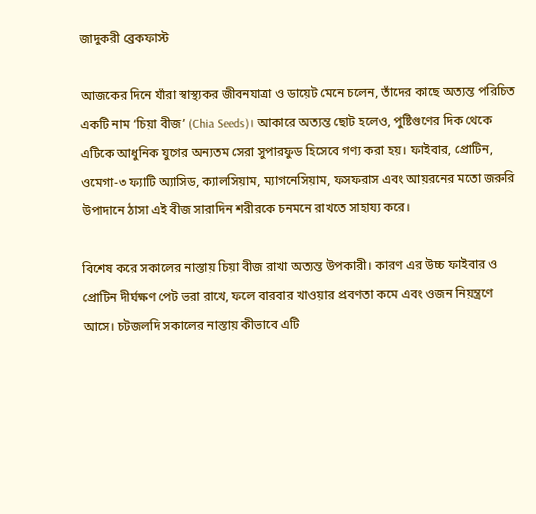জাদুকরী ব্রেকফাস্ট

আজকের দিনে যাঁরা স্বাস্থ্যকর জীবনযাত্রা ও ডায়েট মেনে চলেন, তাঁদের কাছে অত্যন্ত পরিচিত একটি নাম ‘চিয়া বীজ’ (Chia Seeds)। আকারে অত্যন্ত ছোট হলেও, পুষ্টিগুণের দিক থেকে এটিকে আধুনিক যুগের অন্যতম সেরা সুপারফুড হিসেবে গণ্য করা হয়। ফাইবার, প্রোটিন, ওমেগা-৩ ফ্যাটি অ্যাসিড, ক্যালসিয়াম, ম্যাগনেসিয়াম, ফসফরাস এবং আয়রনের মতো জরুরি উপাদানে ঠাসা এই বীজ সারাদিন শরীরকে চনমনে রাখতে সাহায্য করে।

বিশেষ করে সকালের নাস্তায় চিয়া বীজ রাখা অত্যন্ত উপকারী। কারণ এর উচ্চ ফাইবার ও প্রোটিন দীর্ঘক্ষণ পেট ভরা রাখে, ফলে বারবার খাওয়ার প্রবণতা কমে এবং ওজন নিয়ন্ত্রণে আসে। চটজলদি সকালের নাস্তায় কীভাবে এটি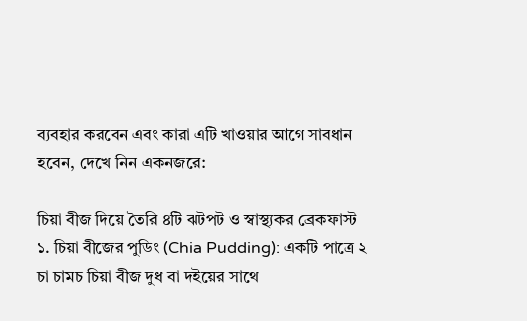ব্যবহার করবেন এবং কারা এটি খাওয়ার আগে সাবধান হবেন, দেখে নিন একনজরে:

চিয়া বীজ দিয়ে তৈরি ৪টি ঝটপট ও স্বাস্থ্যকর ব্রেকফাস্ট
১. চিয়া বীজের পুডিং (Chia Pudding): একটি পাত্রে ২ চা চামচ চিয়া বীজ দুধ বা দইয়ের সাথে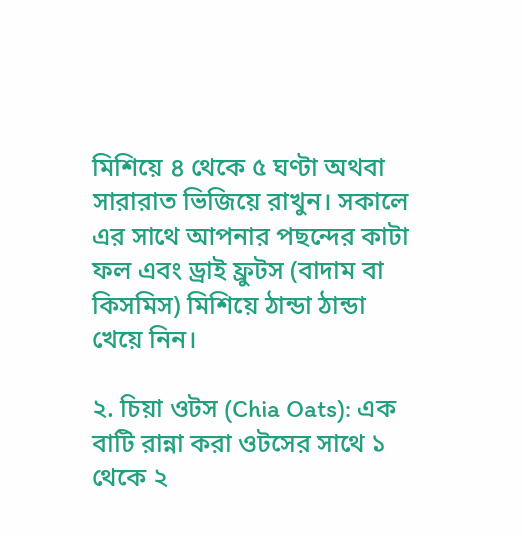মিশিয়ে ৪ থেকে ৫ ঘণ্টা অথবা সারারাত ভিজিয়ে রাখুন। সকালে এর সাথে আপনার পছন্দের কাটা ফল এবং ড্রাই ফ্রুটস (বাদাম বা কিসমিস) মিশিয়ে ঠান্ডা ঠান্ডা খেয়ে নিন।

২. চিয়া ওটস (Chia Oats): এক বাটি রান্না করা ওটসের সাথে ১ থেকে ২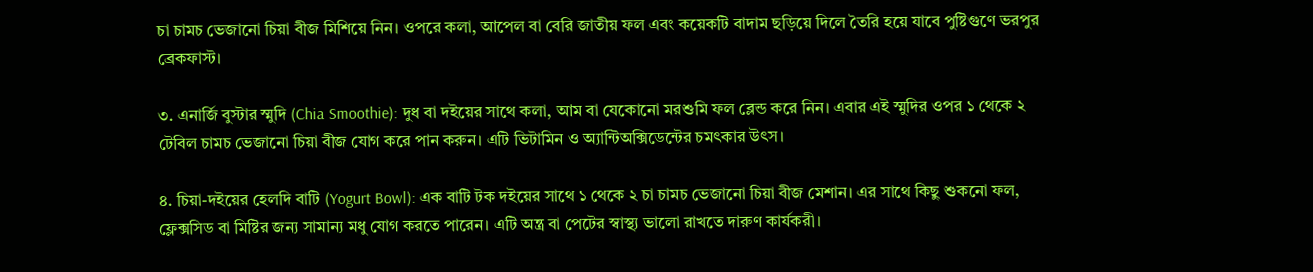চা চামচ ভেজানো চিয়া বীজ মিশিয়ে নিন। ওপরে কলা, আপেল বা বেরি জাতীয় ফল এবং কয়েকটি বাদাম ছড়িয়ে দিলে তৈরি হয়ে যাবে পুষ্টিগুণে ভরপুর ব্রেকফাস্ট।

৩. এনার্জি বুস্টার স্মুদি (Chia Smoothie): দুধ বা দইয়ের সাথে কলা, আম বা যেকোনো মরশুমি ফল ব্লেন্ড করে নিন। এবার এই স্মুদির ওপর ১ থেকে ২ টেবিল চামচ ভেজানো চিয়া বীজ যোগ করে পান করুন। এটি ভিটামিন ও অ্যান্টিঅক্সিডেন্টের চমৎকার উৎস।

৪. চিয়া-দইয়ের হেলদি বাটি (Yogurt Bowl): এক বাটি টক দইয়ের সাথে ১ থেকে ২ চা চামচ ভেজানো চিয়া বীজ মেশান। এর সাথে কিছু শুকনো ফল, ফ্লেক্সসিড বা মিষ্টির জন্য সামান্য মধু যোগ করতে পারেন। এটি অন্ত্র বা পেটের স্বাস্থ্য ভালো রাখতে দারুণ কার্যকরী।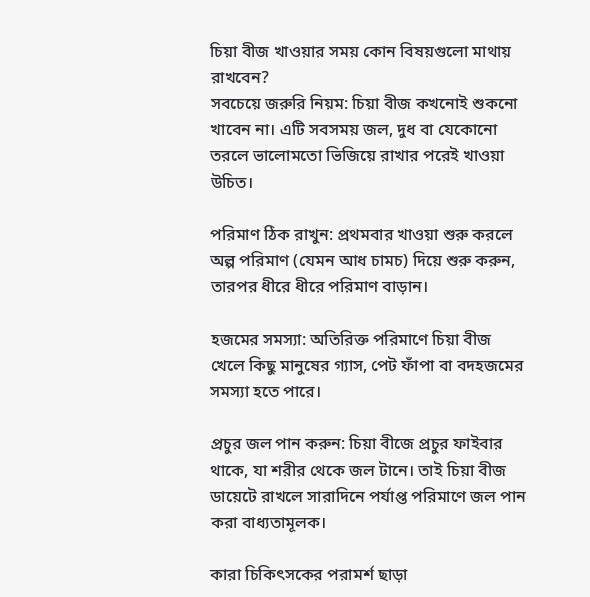চিয়া বীজ খাওয়ার সময় কোন বিষয়গুলো মাথায় রাখবেন?
সবচেয়ে জরুরি নিয়ম: চিয়া বীজ কখনোই শুকনো খাবেন না। এটি সবসময় জল, দুধ বা যেকোনো তরলে ভালোমতো ভিজিয়ে রাখার পরেই খাওয়া উচিত।

পরিমাণ ঠিক রাখুন: প্রথমবার খাওয়া শুরু করলে অল্প পরিমাণ (যেমন আধ চামচ) দিয়ে শুরু করুন, তারপর ধীরে ধীরে পরিমাণ বাড়ান।

হজমের সমস্যা: অতিরিক্ত পরিমাণে চিয়া বীজ খেলে কিছু মানুষের গ্যাস, পেট ফাঁপা বা বদহজমের সমস্যা হতে পারে।

প্রচুর জল পান করুন: চিয়া বীজে প্রচুর ফাইবার থাকে, যা শরীর থেকে জল টানে। তাই চিয়া বীজ ডায়েটে রাখলে সারাদিনে পর্যাপ্ত পরিমাণে জল পান করা বাধ্যতামূলক।

কারা চিকিৎসকের পরামর্শ ছাড়া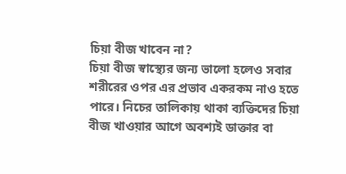চিয়া বীজ খাবেন না?
চিয়া বীজ স্বাস্থ্যের জন্য ভালো হলেও সবার শরীরের ওপর এর প্রভাব একরকম নাও হতে পারে। নিচের তালিকায় থাকা ব্যক্তিদের চিয়া বীজ খাওয়ার আগে অবশ্যই ডাক্তার বা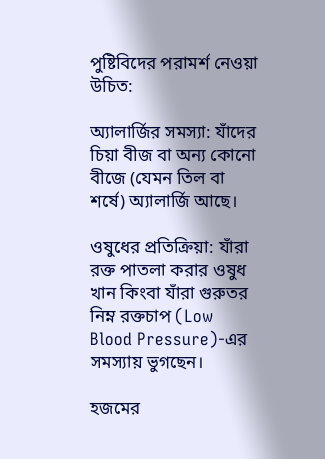পুষ্টিবিদের পরামর্শ নেওয়া উচিত:

অ্যালার্জির সমস্যা: যাঁদের চিয়া বীজ বা অন্য কোনো বীজে (যেমন তিল বা শর্ষে) অ্যালার্জি আছে।

ওষুধের প্রতিক্রিয়া: যাঁরা রক্ত পাতলা করার ওষুধ খান কিংবা যাঁরা গুরুতর নিম্ন রক্তচাপ (Low Blood Pressure)-এর সমস্যায় ভুগছেন।

হজমের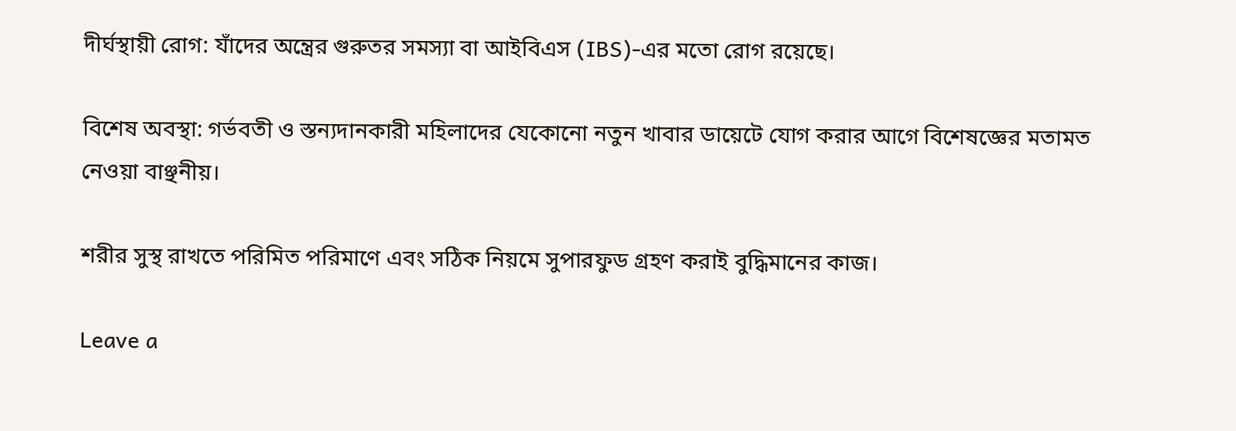দীর্ঘস্থায়ী রোগ: যাঁদের অন্ত্রের গুরুতর সমস্যা বা আইবিএস (IBS)-এর মতো রোগ রয়েছে।

বিশেষ অবস্থা: গর্ভবতী ও স্তন্যদানকারী মহিলাদের যেকোনো নতুন খাবার ডায়েটে যোগ করার আগে বিশেষজ্ঞের মতামত নেওয়া বাঞ্ছনীয়।

শরীর সুস্থ রাখতে পরিমিত পরিমাণে এবং সঠিক নিয়মে সুপারফুড গ্রহণ করাই বুদ্ধিমানের কাজ।

Leave a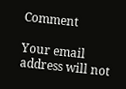Comment

Your email address will not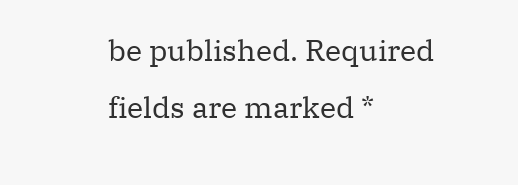be published. Required fields are marked *